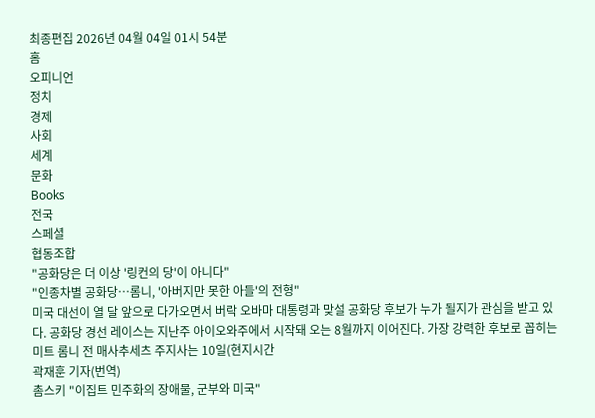최종편집 2026년 04월 04일 01시 54분
홈
오피니언
정치
경제
사회
세계
문화
Books
전국
스페셜
협동조합
"공화당은 더 이상 '링컨의 당'이 아니다"
"인종차별 공화당…롬니, '아버지만 못한 아들'의 전형"
미국 대선이 열 달 앞으로 다가오면서 버락 오바마 대통령과 맞설 공화당 후보가 누가 될지가 관심을 받고 있다. 공화당 경선 레이스는 지난주 아이오와주에서 시작돼 오는 8월까지 이어진다. 가장 강력한 후보로 꼽히는 미트 롬니 전 매사추세츠 주지사는 10일(현지시간
곽재훈 기자(번역)
촘스키 "이집트 민주화의 장애물, 군부와 미국"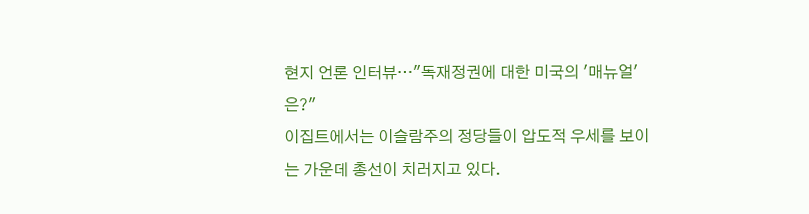현지 언론 인터뷰…"독재정권에 대한 미국의 '매뉴얼'은?"
이집트에서는 이슬람주의 정당들이 압도적 우세를 보이는 가운데 총선이 치러지고 있다.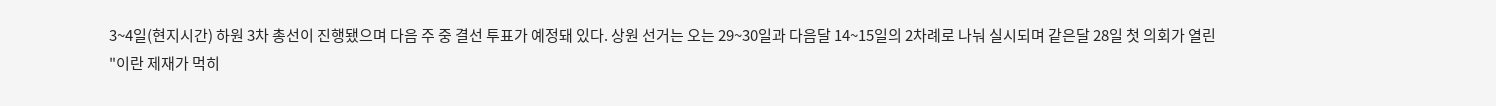3~4일(현지시간) 하원 3차 총선이 진행됐으며 다음 주 중 결선 투표가 예정돼 있다. 상원 선거는 오는 29~30일과 다음달 14~15일의 2차례로 나눠 실시되며 같은달 28일 첫 의회가 열린
"이란 제재가 먹히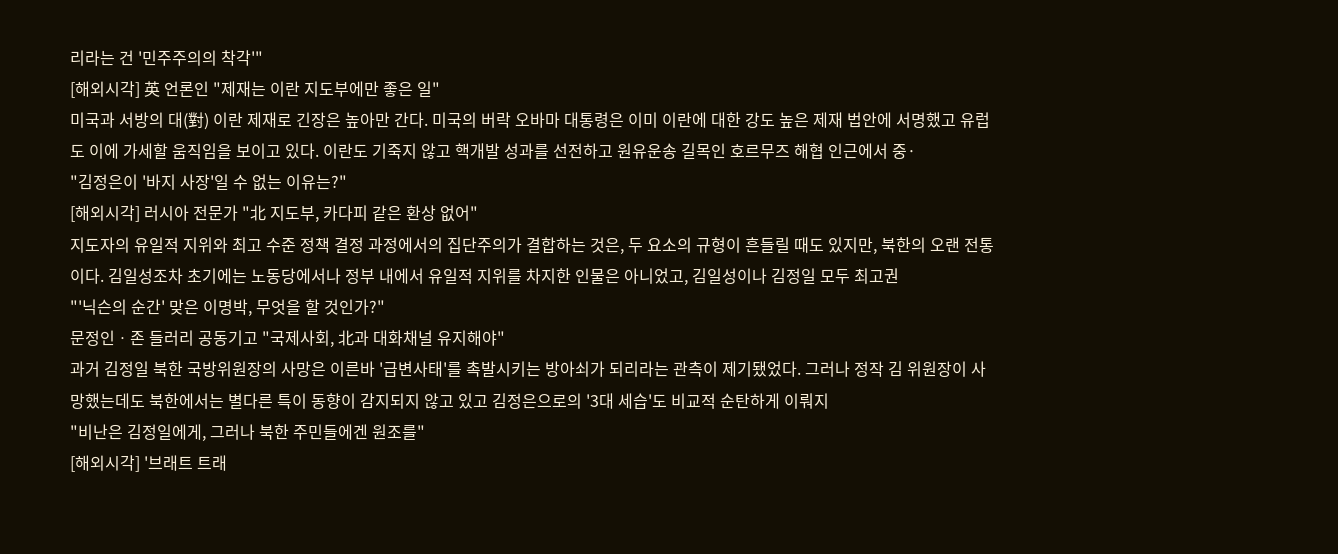리라는 건 '민주주의의 착각'"
[해외시각] 英 언론인 "제재는 이란 지도부에만 좋은 일"
미국과 서방의 대(對) 이란 제재로 긴장은 높아만 간다. 미국의 버락 오바마 대통령은 이미 이란에 대한 강도 높은 제재 법안에 서명했고 유럽도 이에 가세할 움직임을 보이고 있다. 이란도 기죽지 않고 핵개발 성과를 선전하고 원유운송 길목인 호르무즈 해협 인근에서 중·
"김정은이 '바지 사장'일 수 없는 이유는?"
[해외시각] 러시아 전문가 "北 지도부, 카다피 같은 환상 없어"
지도자의 유일적 지위와 최고 수준 정책 결정 과정에서의 집단주의가 결합하는 것은, 두 요소의 규형이 흔들릴 때도 있지만, 북한의 오랜 전통이다. 김일성조차 초기에는 노동당에서나 정부 내에서 유일적 지위를 차지한 인물은 아니었고, 김일성이나 김정일 모두 최고권
"'닉슨의 순간' 맞은 이명박, 무엇을 할 것인가?"
문정인ㆍ존 들러리 공동기고 "국제사회, 北과 대화채널 유지해야"
과거 김정일 북한 국방위원장의 사망은 이른바 '급변사태'를 촉발시키는 방아쇠가 되리라는 관측이 제기됐었다. 그러나 정작 김 위원장이 사망했는데도 북한에서는 별다른 특이 동향이 감지되지 않고 있고 김정은으로의 '3대 세습'도 비교적 순탄하게 이뤄지
"비난은 김정일에게, 그러나 북한 주민들에겐 원조를"
[해외시각] '브래트 트래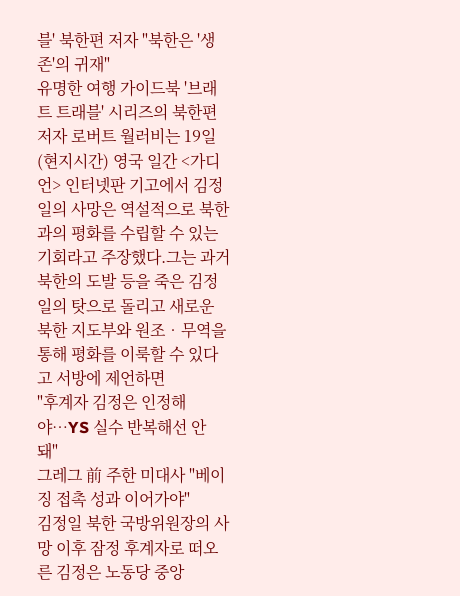블' 북한편 저자 "북한은 '생존'의 귀재"
유명한 여행 가이드북 '브래트 트래블' 시리즈의 북한편 저자 로버트 월러비는 19일(현지시간) 영국 일간 <가디언> 인터넷판 기고에서 김정일의 사망은 역설적으로 북한과의 평화를 수립할 수 있는 기회라고 주장했다.그는 과거 북한의 도발 등을 죽은 김정일의 탓으로 돌리고 새로운 북한 지도부와 원조‧무역을 통해 평화를 이룩할 수 있다고 서방에 제언하면
"후계자 김정은 인정해야…YS 실수 반복해선 안 돼"
그레그 前 주한 미대사 "베이징 접촉 성과 이어가야"
김정일 북한 국방위원장의 사망 이후 잠정 후계자로 떠오른 김정은 노동당 중앙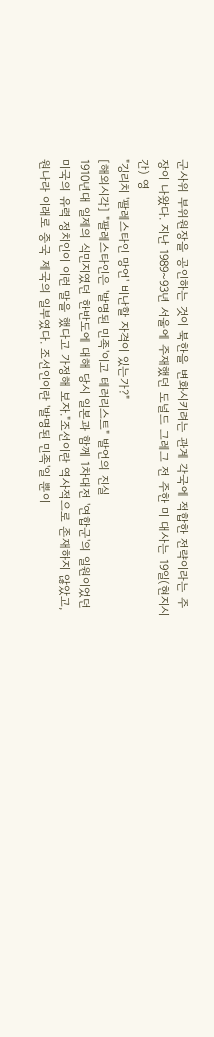군사위 부위원장을 공인하는 것이 북한을 변화시키려는 관계 각국에 적합한 전략이라는 주장이 나왔다. 지난 1989~93년 서울에 주재했던 도널드 그레그 전 주한 미 대사는 19일(현지시간) 영
"깅리치 '팔레스타인 망언' 비난할 자격이 있는가?"
[해외시각] "팔레스타인은 '발명된 민족'이고 테러리스트" 발언의 진실
1910년대 일제의 식민지였던 한반도에 대해 당시 일본과 함께 1차대전 '연합군'의 일원이었던 미국의 유력 정치인이 이런 말을 했다고 가정해 보자."조선이란 역사적으로 존재하지 않았고, 원나라 이래로 중국 제국의 일부였다. 조선인이란 '발명된 민족'일 뿐이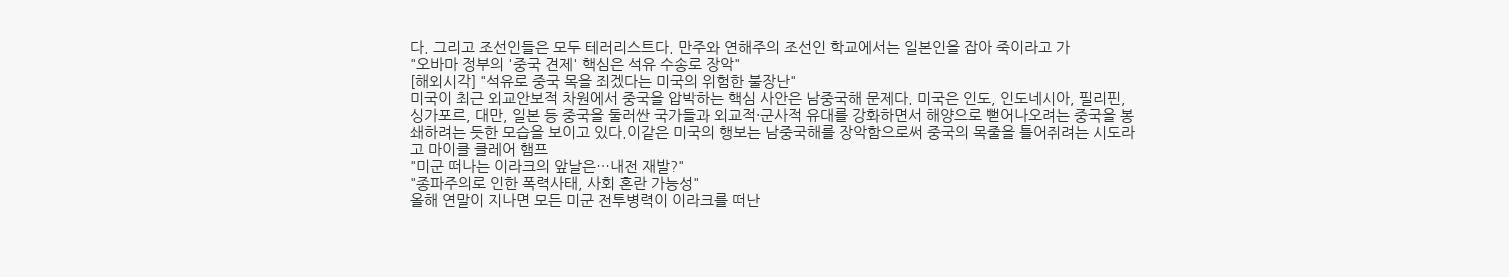다. 그리고 조선인들은 모두 테러리스트다. 만주와 연해주의 조선인 학교에서는 일본인을 잡아 죽이라고 가
"오바마 정부의 '중국 견제' 핵심은 석유 수송로 장악"
[해외시각] "석유로 중국 목을 죄겠다는 미국의 위험한 불장난"
미국이 최근 외교안보적 차원에서 중국을 압박하는 핵심 사안은 남중국해 문제다. 미국은 인도, 인도네시아, 필리핀, 싱가포르, 대만, 일본 등 중국을 둘러싼 국가들과 외교적·군사적 유대를 강화하면서 해양으로 뻗어나오려는 중국을 봉쇄하려는 듯한 모습을 보이고 있다.이같은 미국의 행보는 남중국해를 장악함으로써 중국의 목줄을 틀어쥐려는 시도라고 마이클 클레어 햄프
"미군 떠나는 이라크의 앞날은…내전 재발?"
"종파주의로 인한 폭력사태, 사회 혼란 가능성"
올해 연말이 지나면 모든 미군 전투병력이 이라크를 떠난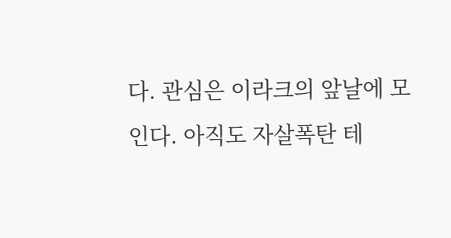다. 관심은 이라크의 앞날에 모인다. 아직도 자살폭탄 테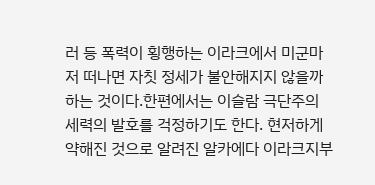러 등 폭력이 횡행하는 이라크에서 미군마저 떠나면 자칫 정세가 불안해지지 않을까 하는 것이다.한편에서는 이슬람 극단주의 세력의 발호를 걱정하기도 한다. 현저하게 약해진 것으로 알려진 알카에다 이라크지부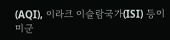(AQI), 이라크 이슬람국가(ISI) 등이 미군